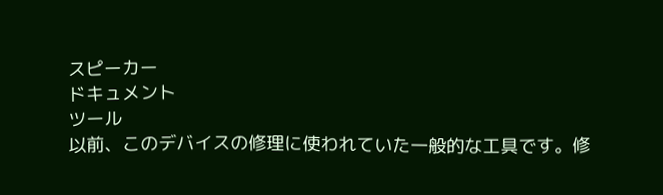スピーカー
ドキュメント
ツール
以前、このデバイスの修理に使われていた一般的な工具です。修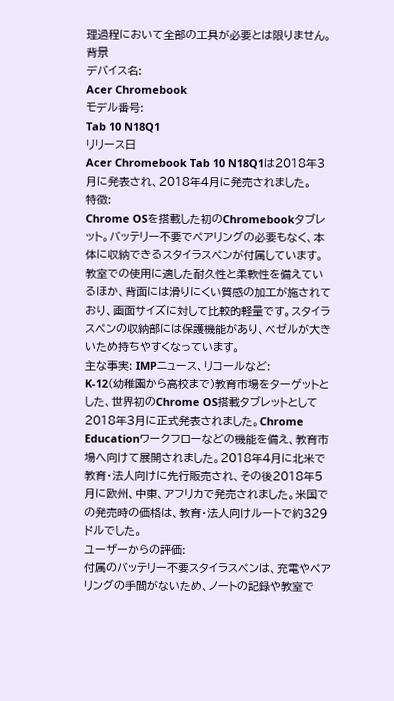理過程において全部の工具が必要とは限りません。
背景
デバイス名:
Acer Chromebook
モデル番号:
Tab 10 N18Q1
リリース日
Acer Chromebook Tab 10 N18Q1は2018年3月に発表され、2018年4月に発売されました。
特徴:
Chrome OSを搭載した初のChromebookタブレット。バッテリー不要でペアリングの必要もなく、本体に収納できるスタイラスペンが付属しています。教室での使用に適した耐久性と柔軟性を備えているほか、背面には滑りにくい質感の加工が施されており、画面サイズに対して比較的軽量です。スタイラスペンの収納部には保護機能があり、ベゼルが大きいため持ちやすくなっています。
主な事実: IMPニュース、リコールなど:
K-12(幼稚園から高校まで)教育市場をターゲットとした、世界初のChrome OS搭載タブレットとして2018年3月に正式発表されました。Chrome Educationワークフローなどの機能を備え、教育市場へ向けて展開されました。2018年4月に北米で教育・法人向けに先行販売され、その後2018年5月に欧州、中東、アフリカで発売されました。米国での発売時の価格は、教育・法人向けルートで約329ドルでした。
ユーザーからの評価:
付属のバッテリー不要スタイラスペンは、充電やペアリングの手間がないため、ノートの記録や教室で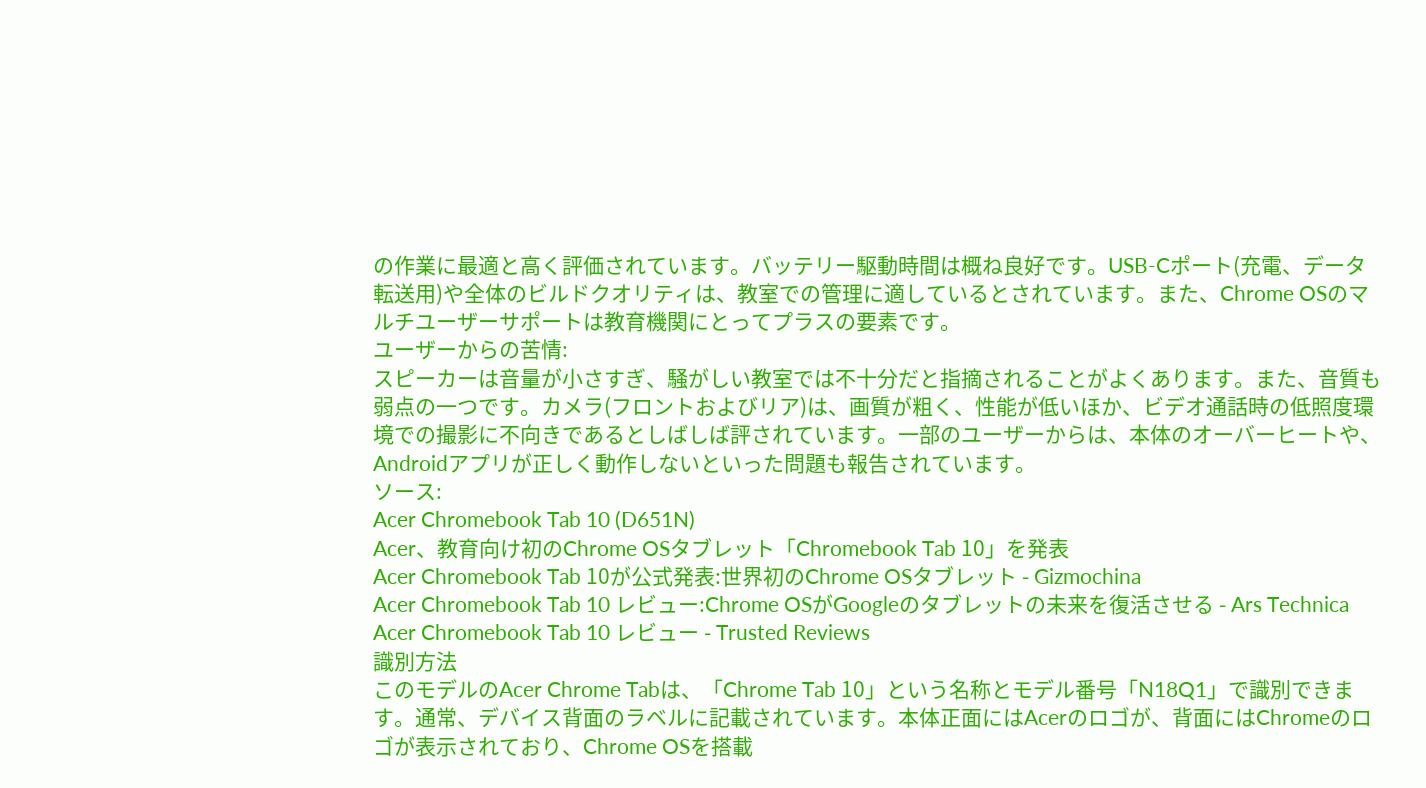の作業に最適と高く評価されています。バッテリー駆動時間は概ね良好です。USB-Cポート(充電、データ転送用)や全体のビルドクオリティは、教室での管理に適しているとされています。また、Chrome OSのマルチユーザーサポートは教育機関にとってプラスの要素です。
ユーザーからの苦情:
スピーカーは音量が小さすぎ、騒がしい教室では不十分だと指摘されることがよくあります。また、音質も弱点の一つです。カメラ(フロントおよびリア)は、画質が粗く、性能が低いほか、ビデオ通話時の低照度環境での撮影に不向きであるとしばしば評されています。一部のユーザーからは、本体のオーバーヒートや、Androidアプリが正しく動作しないといった問題も報告されています。
ソース:
Acer Chromebook Tab 10 (D651N)
Acer、教育向け初のChrome OSタブレット「Chromebook Tab 10」を発表
Acer Chromebook Tab 10が公式発表:世界初のChrome OSタブレット - Gizmochina
Acer Chromebook Tab 10 レビュー:Chrome OSがGoogleのタブレットの未来を復活させる - Ars Technica
Acer Chromebook Tab 10 レビュー - Trusted Reviews
識別方法
このモデルのAcer Chrome Tabは、「Chrome Tab 10」という名称とモデル番号「N18Q1」で識別できます。通常、デバイス背面のラベルに記載されています。本体正面にはAcerのロゴが、背面にはChromeのロゴが表示されており、Chrome OSを搭載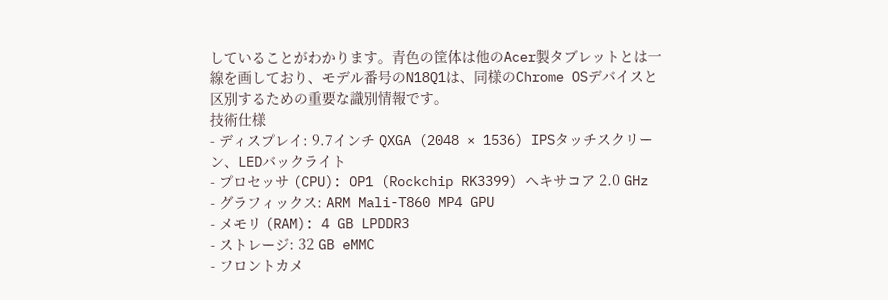していることがわかります。青色の筐体は他のAcer製タブレットとは一線を画しており、モデル番号のN18Q1は、同様のChrome OSデバイスと区別するための重要な識別情報です。
技術仕様
- ディスプレイ: 9.7インチ QXGA (2048 × 1536) IPSタッチスクリーン、LEDバックライト
- プロセッサ (CPU): OP1 (Rockchip RK3399) ヘキサコア 2.0 GHz
- グラフィックス: ARM Mali-T860 MP4 GPU
- メモリ (RAM): 4 GB LPDDR3
- ストレージ: 32 GB eMMC
- フロントカメ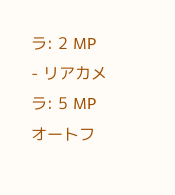ラ: 2 MP
- リアカメラ: 5 MP オートフ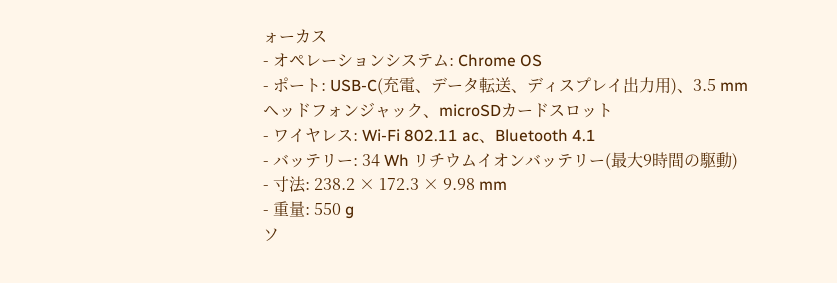ォーカス
- オペレーションシステム: Chrome OS
- ポート: USB-C(充電、データ転送、ディスプレイ出力用)、3.5 mm ヘッドフォンジャック、microSDカードスロット
- ワイヤレス: Wi-Fi 802.11 ac、Bluetooth 4.1
- バッテリー: 34 Wh リチウムイオンバッテリー(最大9時間の駆動)
- 寸法: 238.2 × 172.3 × 9.98 mm
- 重量: 550 g
ソ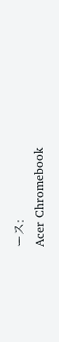ース:
Acer Chromebook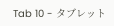Tab 10 - タブレット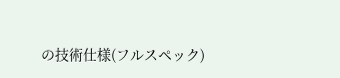の技術仕様(フルスペック)